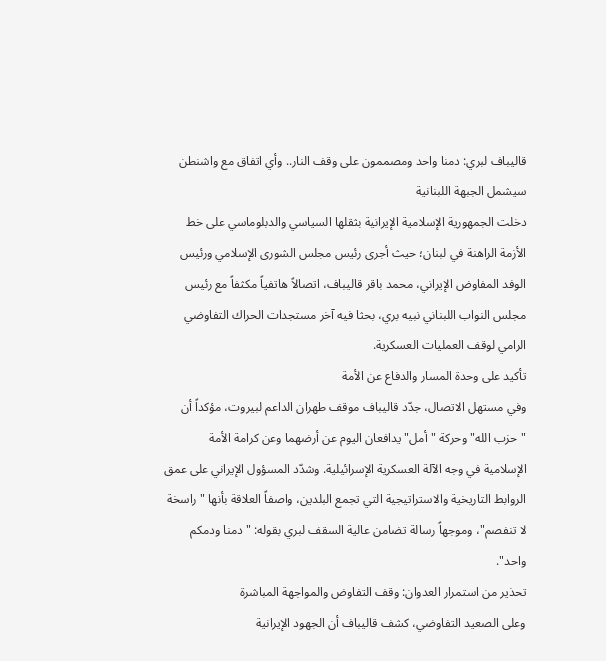قاليباف لبري: دمنا واحد ومصممون على وقف النار.. وأي اتفاق مع واشنطن سيشمل الجبهة اللبنانية
دخلت الجمهورية الإسلامية الإيرانية بثقلها السياسي والدبلوماسي على خط الأزمة الراهنة في لبنان؛ حيث أجرى رئيس مجلس الشورى الإسلامي ورئيس الوفد المفاوض الإيراني، محمد باقر قاليباف، اتصالاً هاتفياً مكثفاً مع رئيس مجلس النواب اللبناني نبيه بري، بحثا فيه آخر مستجدات الحراك التفاوضي الرامي لوقف العمليات العسكرية.
تأكيد على وحدة المسار والدفاع عن الأمة
وفي مستهل الاتصال، جدّد قاليباف موقف طهران الداعم لبيروت، مؤكداً أن "حزب الله" وحركة "أمل" يدافعان اليوم عن أرضهما وعن كرامة الأمة الإسلامية في وجه الآلة العسكرية الإسرائيلية. وشدّد المسؤول الإيراني على عمق الروابط التاريخية والاستراتيجية التي تجمع البلدين، واصفاً العلاقة بأنها "راسخة لا تنفصم"، وموجهاً رسالة تضامن عالية السقف لبري بقوله: "دمنا ودمكم واحد".
تحذير من استمرار العدوان: وقف التفاوض والمواجهة المباشرة
وعلى الصعيد التفاوضي، كشف قاليباف أن الجهود الإيرانية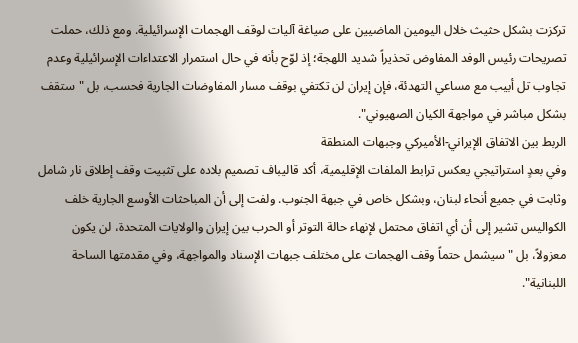تركزت بشكل حثيث خلال اليومين الماضيين على صياغة آليات لوقف الهجمات الإسرائيلية. ومع ذلك، حملت تصريحات رئيس الوفد المفاوض تحذيراً شديد اللهجة؛ إذ لوّح بأنه في حال استمرار الاعتداءات الإسرائيلية وعدم تجاوب تل أبيب مع مساعي التهدئة، فإن إيران لن تكتفي بوقف مسار المفاوضات الجارية فحسب، بل "ستقف بشكل مباشر في مواجهة الكيان الصهيوني".
الربط بين الاتفاق الإيراني-الأميركي وجبهات المنطقة
وفي بعدٍ استراتيجي يعكس ترابط الملفات الإقليمية، أكد قاليباف تصميم بلاده على تثبيت وقف إطلاق نار شامل وثابت في جميع أنحاء لبنان، وبشكل خاص في جبهة الجنوب. ولفت إلى أن المباحثات الأوسع الجارية خلف الكواليس تشير إلى أن أي اتفاق محتمل لإنهاء حالة التوتر أو الحرب بين إيران والولايات المتحدة، لن يكون معزولاً، بل "سيشمل حتماً وقف الهجمات على مختلف جبهات الإسناد والمواجهة، وفي مقدمتها الساحة اللبنانية".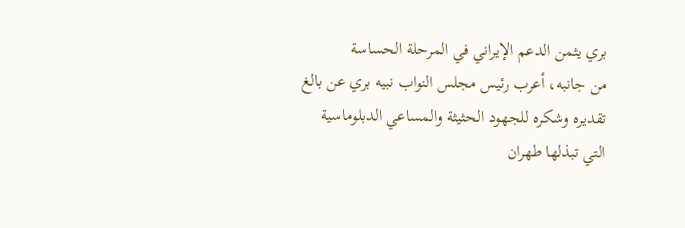بري يثمن الدعم الإيراني في المرحلة الحساسة
من جانبه، أعرب رئيس مجلس النواب نبيه بري عن بالغ تقديره وشكره للجهود الحثيثة والمساعي الدبلوماسية التي تبذلها طهران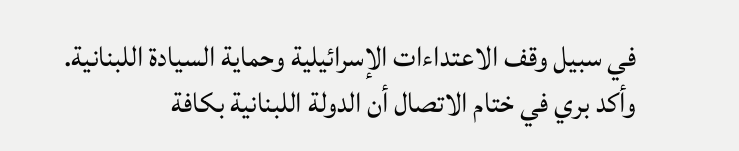في سبيل وقف الاعتداءات الإسرائيلية وحماية السيادة اللبنانية. وأكد بري في ختام الاتصال أن الدولة اللبنانية بكافة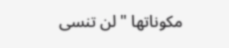مكوناتها "لن تنسى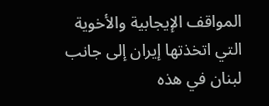المواقف الإيجابية والأخوية التي اتخذتها إيران إلى جانب لبنان في هذه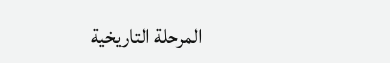المرحلة التاريخية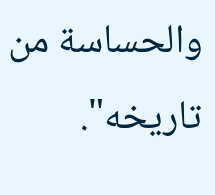والحساسة من تاريخه".